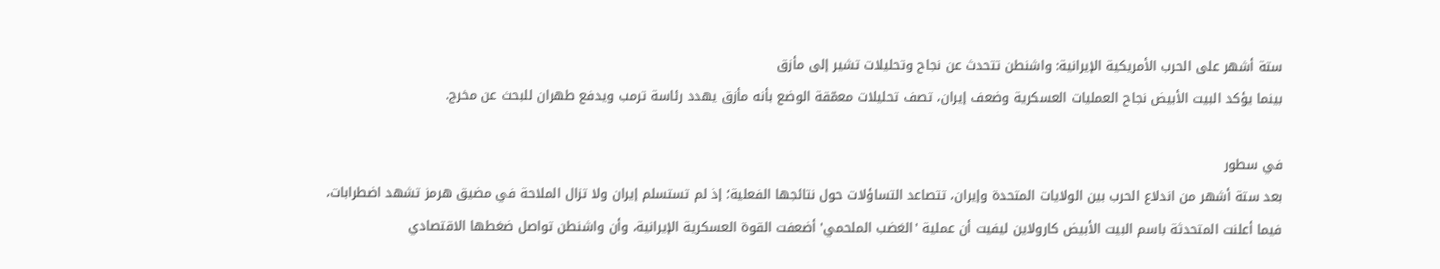ستة أشهر على الحرب الأمريكية الإيرانية: واشنطن تتحدث عن نجاح وتحليلات تشير إلى مأزق
بينما يؤكد البيت الأبيض نجاح العمليات العسكرية وضعف إيران، تصف تحليلات معمّقة الوضع بأنه مأزق يهدد رئاسة ترمب ويدفع طهران للبحث عن مخرج.

في سطور
بعد ستة أشهر من اندلاع الحرب بين الولايات المتحدة وإيران، تتصاعد التساؤلات حول نتائجها الفعلية؛ إذ لم تستسلم إيران ولا تزال الملاحة في مضيق هرمز تشهد اضطرابات، فيما أعلنت المتحدثة باسم البيت الأبيض كارولاين ليفيت أن عملية 'الغضب الملحمي' أضعفت القوة العسكرية الإيرانية، وأن واشنطن تواصل ضغطها الاقتصادي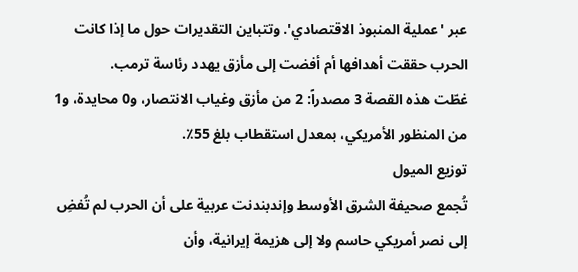عبر 'عملية المنبوذ الاقتصادي'. وتتباين التقديرات حول ما إذا كانت الحرب حققت أهدافها أم أفضت إلى مأزق يهدد رئاسة ترمب.
غطّت هذه القصة 3 مصدراً: 2 من مأزق وغياب الانتصار، و0 محايدة، و1 من المنظور الأمريكي، بمعدل استقطاب بلغ 55٪.
توزيع الميول
تُجمع صحيفة الشرق الأوسط وإندبندنت عربية على أن الحرب لم تُفضِ إلى نصر أمريكي حاسم ولا إلى هزيمة إيرانية، وأن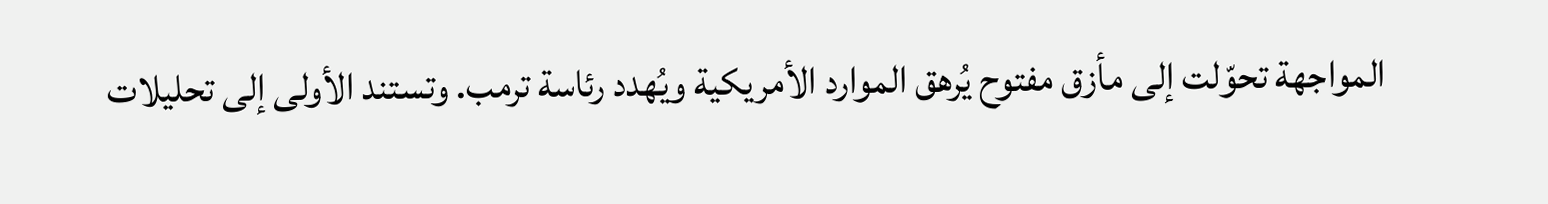المواجهة تحوّلت إلى مأزق مفتوح يُرهق الموارد الأمريكية ويُهدد رئاسة ترمب. وتستند الأولى إلى تحليلات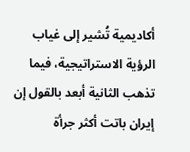أكاديمية تُشير إلى غياب الرؤية الاستراتيجية، فيما تذهب الثانية أبعد بالقول إن إيران باتت أكثر جرأة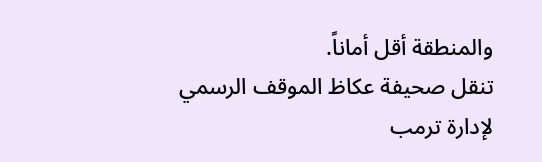والمنطقة أقل أماناً.
تنقل صحيفة عكاظ الموقف الرسمي لإدارة ترمب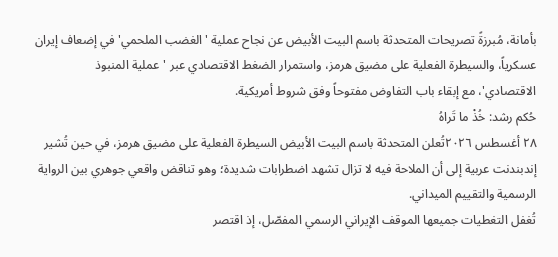بأمانة، مُبرزةً تصريحات المتحدثة باسم البيت الأبيض عن نجاح عملية 'الغضب الملحمي' في إضعاف إيران عسكرياً، والسيطرة الفعلية على مضيق هرمز، واستمرار الضغط الاقتصادي عبر 'عملية المنبوذ الاقتصادي'، مع إبقاء باب التفاوض مفتوحاً وفق شروط أمريكية.
حُكم رشد: خُذْ ما تَراهُ
٢٨ أغسطس ٢٠٢٦تُعلن المتحدثة باسم البيت الأبيض السيطرة الفعلية على مضيق هرمز، في حين تُشير إندبندنت عربية إلى أن الملاحة فيه لا تزال تشهد اضطرابات شديدة؛ وهو تناقض واقعي جوهري بين الرواية الرسمية والتقييم الميداني.
تُغفل التغطيات جميعها الموقف الإيراني الرسمي المفصّل، إذ اقتصر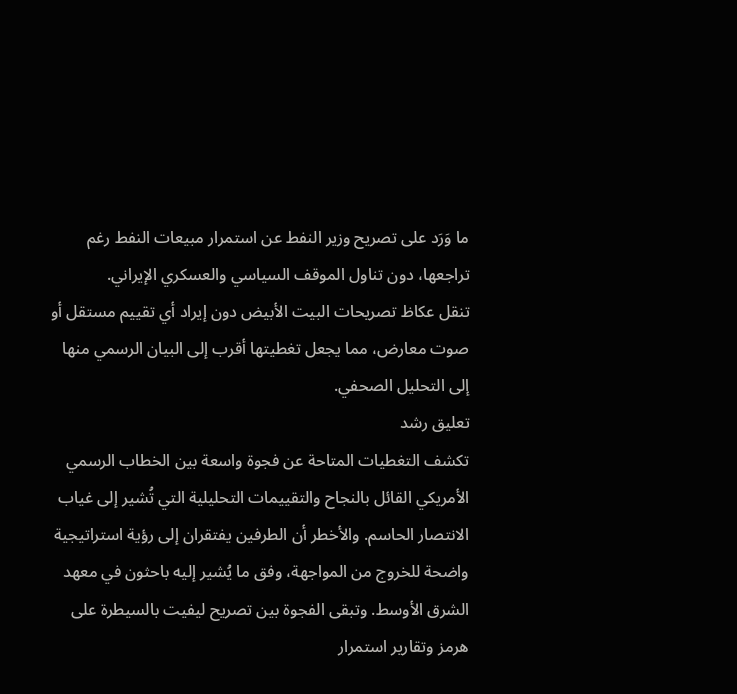ما وَرَد على تصريح وزير النفط عن استمرار مبيعات النفط رغم تراجعها، دون تناول الموقف السياسي والعسكري الإيراني.
تنقل عكاظ تصريحات البيت الأبيض دون إيراد أي تقييم مستقل أو صوت معارض، مما يجعل تغطيتها أقرب إلى البيان الرسمي منها إلى التحليل الصحفي.
تعليق رشد
تكشف التغطيات المتاحة عن فجوة واسعة بين الخطاب الرسمي الأمريكي القائل بالنجاح والتقييمات التحليلية التي تُشير إلى غياب الانتصار الحاسم. والأخطر أن الطرفين يفتقران إلى رؤية استراتيجية واضحة للخروج من المواجهة، وفق ما يُشير إليه باحثون في معهد الشرق الأوسط. وتبقى الفجوة بين تصريح ليفيت بالسيطرة على هرمز وتقارير استمرار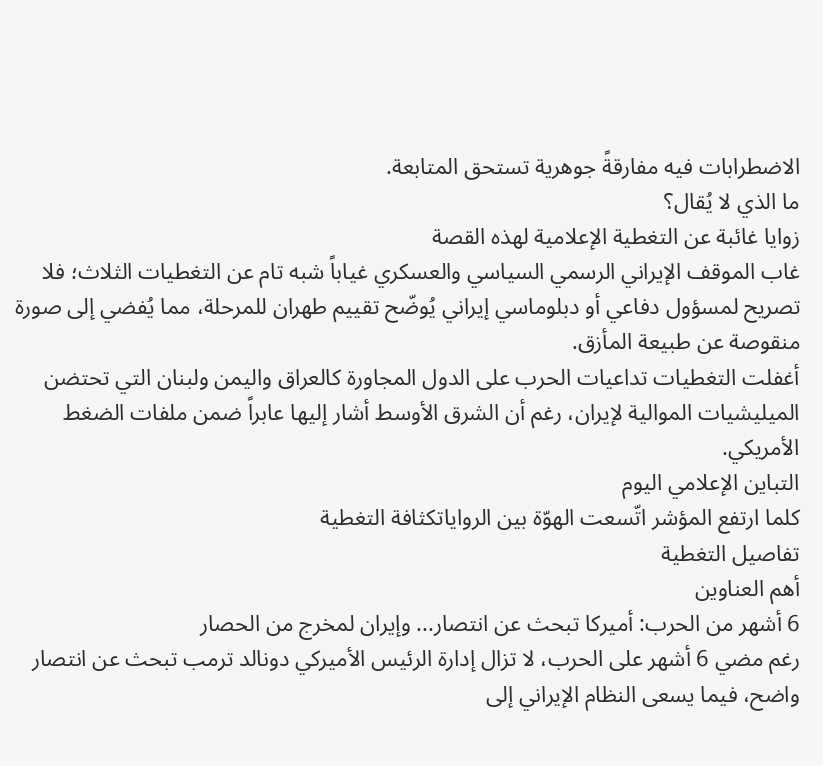الاضطرابات فيه مفارقةً جوهرية تستحق المتابعة.
ما الذي لا يُقال؟
زوايا غائبة عن التغطية الإعلامية لهذه القصة
غاب الموقف الإيراني الرسمي السياسي والعسكري غياباً شبه تام عن التغطيات الثلاث؛ فلا تصريح لمسؤول دفاعي أو دبلوماسي إيراني يُوضّح تقييم طهران للمرحلة، مما يُفضي إلى صورة منقوصة عن طبيعة المأزق.
أغفلت التغطيات تداعيات الحرب على الدول المجاورة كالعراق واليمن ولبنان التي تحتضن الميليشيات الموالية لإيران، رغم أن الشرق الأوسط أشار إليها عابراً ضمن ملفات الضغط الأمريكي.
التباين الإعلامي اليوم
كلما ارتفع المؤشر اتّسعت الهوّة بين الرواياتكثافة التغطية
تفاصيل التغطية
أهم العناوين
6 أشهر من الحرب: أميركا تبحث عن انتصار... وإيران لمخرج من الحصار
رغم مضي 6 أشهر على الحرب، لا تزال إدارة الرئيس الأميركي دونالد ترمب تبحث عن انتصار واضح، فيما يسعى النظام الإيراني إلى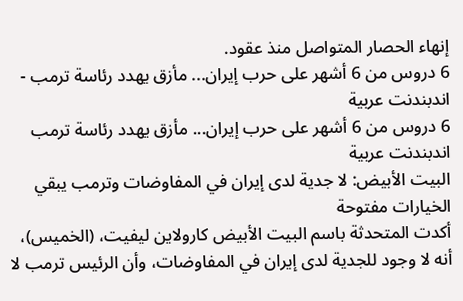إنهاء الحصار المتواصل منذ عقود.
6 دروس من 6 أشهر على حرب إيران... مأزق يهدد رئاسة ترمب - اندبندنت عربية
6 دروس من 6 أشهر على حرب إيران... مأزق يهدد رئاسة ترمب اندبندنت عربية
البيت الأبيض: لا جدية لدى إيران في المفاوضات وترمب يبقي الخيارات مفتوحة
أكدت المتحدثة باسم البيت الأبيض كارولاين ليفيت، (الخميس)، أنه لا وجود للجدية لدى إيران في المفاوضات، وأن الرئيس ترمب لا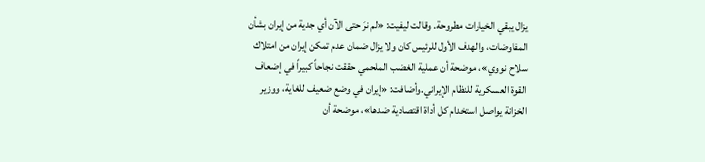يزال يبقي الخيارات مطروحة. وقالت ليفيت: «لم نرَ حتى الآن أي جدية من إيران بشأن المفاوضات، والهدف الأول للرئيس كان ولا يزال ضمان عدم تمكن إيران من امتلاك سلاح نووي»، موضحة أن عملية الغضب الملحمي حققت نجاحاً كبيراً في إضعاف القوة العسكرية للنظام الإيراني.وأضافت: «إيران في وضع ضعيف للغاية، ووزير الخزانة يواصل استخدام كل أداة اقتصادية ضدها»، موضحة أن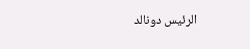الرئيس دونالد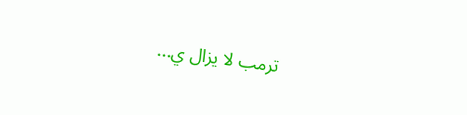ترمب لا يزال ي...